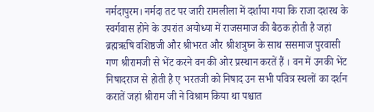नर्मदापुरम। नर्मदा तट पर जारी रामलीला में दर्शाया गया कि राजा दशरथ के स्वर्गवास होने के उपरांत अयोध्या में राजसमाज की बैठक होती है जहां ब्रह्मऋषि वशिष्ठजी और श्रीभरत और श्रीशत्रुघ्न के साथ ससमाज पुरवासी गण श्रीरामजी से भेंट करने वन की ओर प्रस्थान करतें हैं । वन में उनकी भेंट निषादराज से होती है ए भरतजी को निषाद उन सभी पवित्र स्थलों का दर्शन करातें जहां श्रीराम जी ने विश्राम किया था पश्चात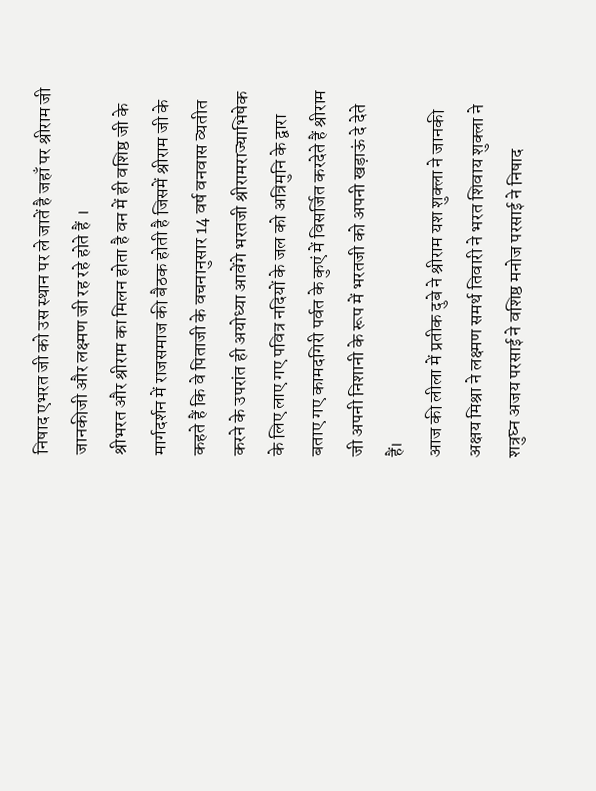निषाद एभरत जी को उस स्थान पर ले जातें है जहाँ पर श्रीराम जी जानकीजी और लक्ष्मण जी रह रहे होते हैं ।
श्रीभरत और श्रीराम का मिलन होता है वन में ही वशिष्ठ जी के मार्गदर्शन में राजसमाज की बैठक होती है जिसमें श्रीराम जी के कहते हैं कि वे पिताजी के वचनानुसार 14 वर्ष वनवास व्यतीत करने के उपरांत ही अयोध्या आवेंगे भरतजी श्रीरामराज्याभिषेक के लिए लाए गए पवित्र नदियों के जल को अत्रिमुनि के द्वारा बताए गए कामदगिरी पर्वत के कुएं में विसर्जित करदेते हैं श्रीराम जी अपनी निशानी के रूप में भरतजी को अपनी खड़ाऊं दे देते हैं।
आज की लीला में प्रतीक दुबे ने श्रीराम यश शुक्ला ने जानकी अक्षय मिश्रा ने लक्ष्मण समर्थ तिवारी ने भरत शिवाय शुक्ला ने शत्रुघ्न अजय परसाई ने वशिष्ठ मनोज परसाई ने निषाद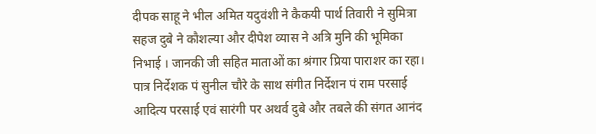दीपक साहू ने भील अमित यदुवंशी ने कैकयी पार्थ तिवारी ने सुमित्रा सहज दुबे ने कौशल्या और दीपेश व्यास ने अत्रि मुनि की भूमिका निभाई । जानकी जी सहित माताओं का श्रंगार प्रिया पाराशर का रहा।
पात्र निर्देशक पं सुनील चौरे के साथ संगीत निर्देशन पं राम परसाई आदित्य परसाई एवं सारंगी पर अथर्व दुबे और तबले की संगत आनंद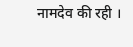नामदेव की रही ।